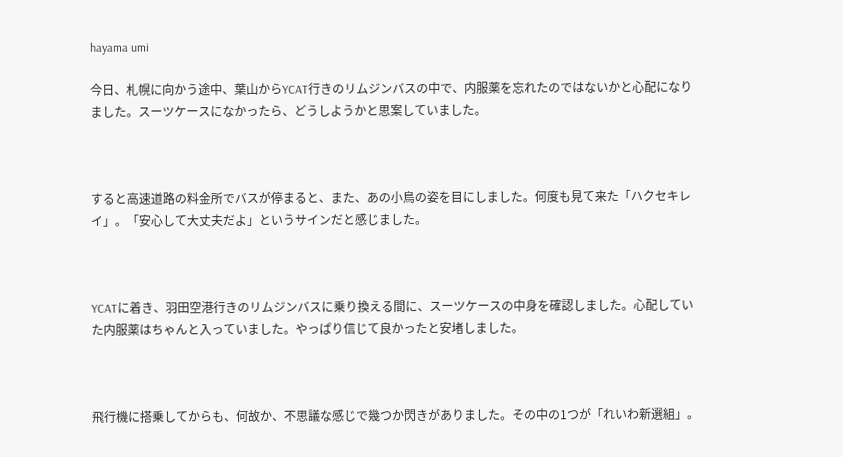hayama umi

今日、札幌に向かう途中、葉山からYCAT行きのリムジンバスの中で、内服薬を忘れたのではないかと心配になりました。スーツケースになかったら、どうしようかと思案していました。



すると高速道路の料金所でバスが停まると、また、あの小鳥の姿を目にしました。何度も見て来た「ハクセキレイ」。「安心して大丈夫だよ」というサインだと感じました。



YCATに着き、羽田空港行きのリムジンバスに乗り換える間に、スーツケースの中身を確認しました。心配していた内服薬はちゃんと入っていました。やっぱり信じて良かったと安堵しました。



飛行機に搭乗してからも、何故か、不思議な感じで幾つか閃きがありました。その中の1つが「れいわ新選組」。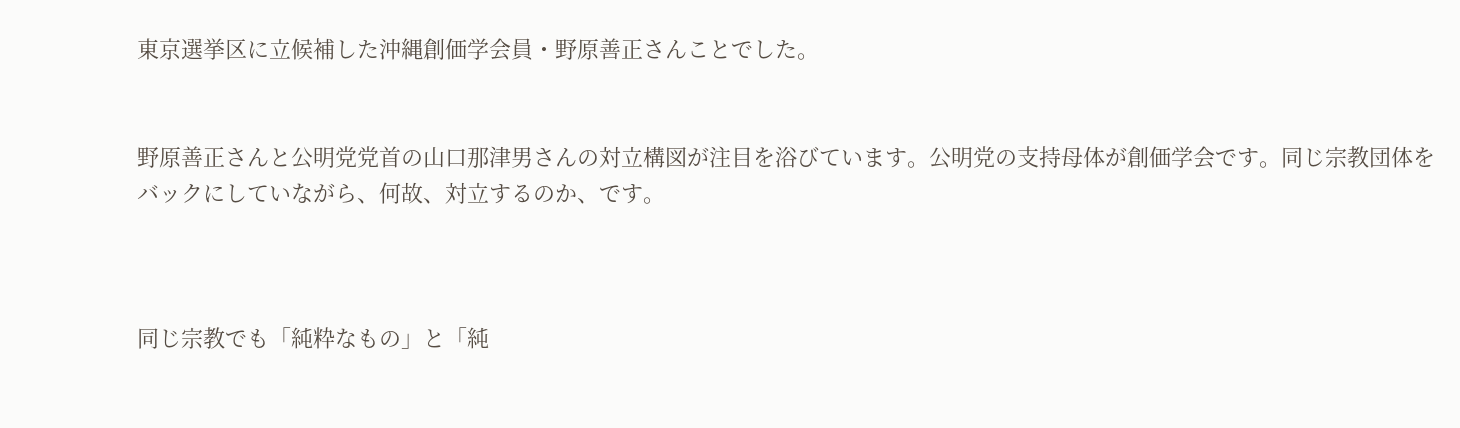東京選挙区に立候補した沖縄創価学会員・野原善正さんことでした。


野原善正さんと公明党党首の山口那津男さんの対立構図が注目を浴びています。公明党の支持母体が創価学会です。同じ宗教団体をバックにしていながら、何故、対立するのか、です。



同じ宗教でも「純粋なもの」と「純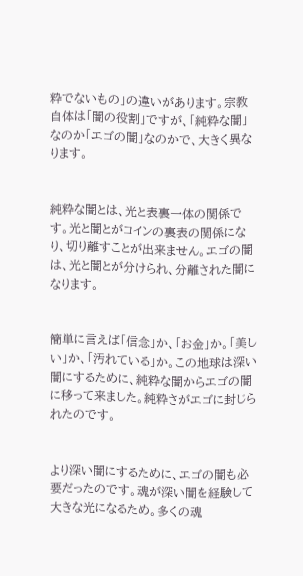粋でないもの」の違いがあります。宗教自体は「闇の役割」ですが、「純粋な闇」なのか「エゴの闇」なのかで、大きく異なります。


純粋な闇とは、光と表裏一体の関係です。光と闇とがコインの裏表の関係になり、切り離すことが出来ません。エゴの闇は、光と闇とが分けられ、分離された闇になります。


簡単に言えば「信念」か、「お金」か。「美しい」か、「汚れている」か。この地球は深い闇にするために、純粋な闇からエゴの闇に移って来ました。純粋さがエゴに封じられたのです。


より深い闇にするために、エゴの闇も必要だったのです。魂が深い闇を経験して大きな光になるため。多くの魂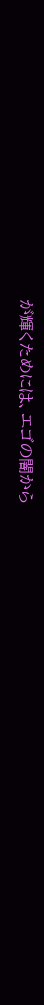が輝くためには、エゴの闇から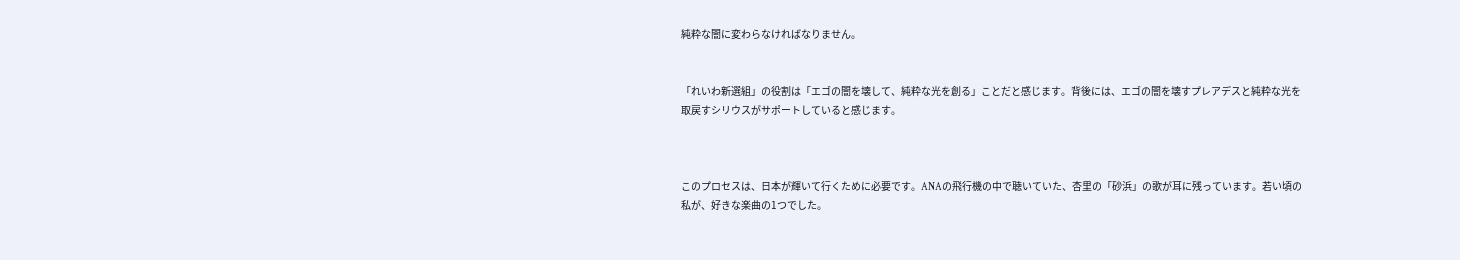純粋な闇に変わらなければなりません。


「れいわ新選組」の役割は「エゴの闇を壊して、純粋な光を創る」ことだと感じます。背後には、エゴの闇を壊すプレアデスと純粋な光を取戻すシリウスがサポートしていると感じます。



このプロセスは、日本が輝いて行くために必要です。ANAの飛行機の中で聴いていた、杏里の「砂浜」の歌が耳に残っています。若い頃の私が、好きな楽曲の1つでした。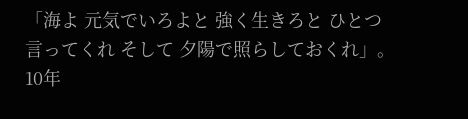「海よ 元気でいろよと 強く生きろと ひとつ 言ってくれ そして 夕陽で照らしておくれ」。10年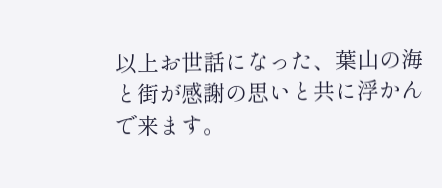以上お世話になった、葉山の海と街が感謝の思いと共に浮かんで来ます。